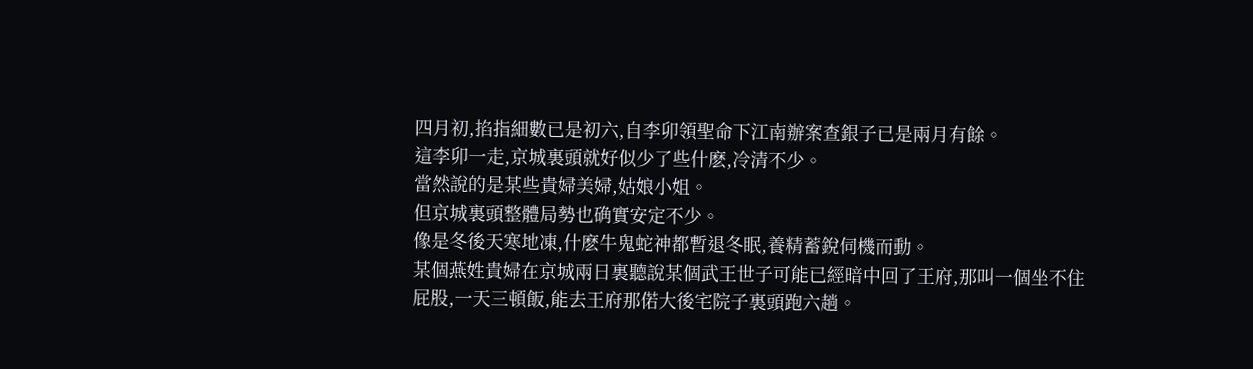四月初,掐指細數已是初六,自李卯領聖命下江南辦案查銀子已是兩月有餘。
這李卯一走,京城裏頭就好似少了些什麽,冷清不少。
當然說的是某些貴婦美婦,姑娘小姐。
但京城裏頭整體局勢也确實安定不少。
像是冬後天寒地凍,什麽牛鬼蛇神都暫退冬眠,養精蓄銳伺機而動。
某個燕姓貴婦在京城兩日裏聽說某個武王世子可能已經暗中回了王府,那叫一個坐不住屁股,一天三頓飯,能去王府那偌大後宅院子裏頭跑六趟。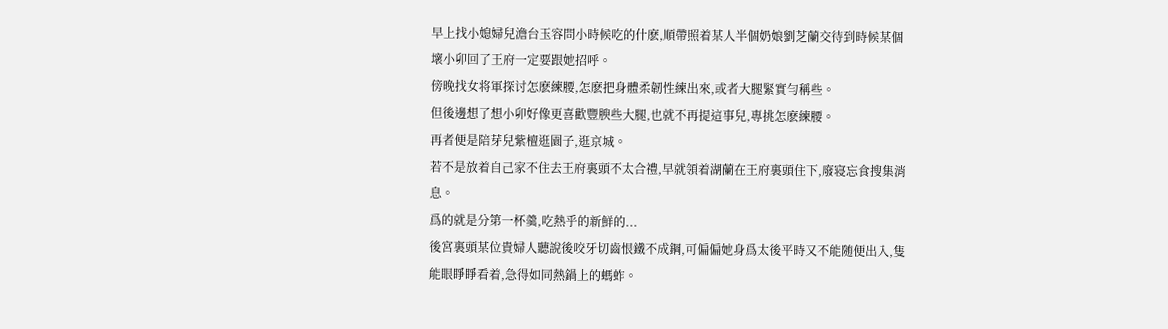早上找小媳婦兒澹台玉容問小時候吃的什麽,順帶照着某人半個奶娘劉芝蘭交待到時候某個壞小卯回了王府一定要跟她招呼。
傍晚找女将軍探讨怎麽練腰,怎麽把身體柔韌性練出來,或者大腿緊實勻稱些。
但後邊想了想小卯好像更喜歡豐腴些大腿,也就不再提這事兒,專挑怎麽練腰。
再者便是陪芽兒紫檀逛園子,逛京城。
若不是放着自己家不住去王府裏頭不太合禮,早就領着湖蘭在王府裏頭住下,廢寝忘食搜集消息。
爲的就是分第一杯羹,吃熱乎的新鮮的...
後宮裏頭某位貴婦人聽說後咬牙切齒恨鐵不成鋼,可偏偏她身爲太後平時又不能随便出入,隻能眼睜睜看着,急得如同熱鍋上的螞蚱。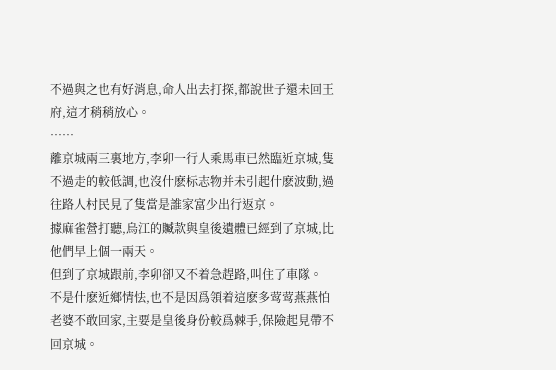不過與之也有好消息,命人出去打探,都說世子還未回王府,這才稍稍放心。
……
離京城兩三裏地方,李卯一行人乘馬車已然臨近京城,隻不過走的較低調,也沒什麽标志物并未引起什麽波動,過往路人村民見了隻當是誰家富少出行返京。
據麻雀營打聽,烏江的贓款與皇後遺體已經到了京城,比他們早上個一兩天。
但到了京城跟前,李卯卻又不着急趕路,叫住了車隊。
不是什麽近鄉情怯,也不是因爲領着這麽多莺莺燕燕怕老婆不敢回家,主要是皇後身份較爲棘手,保險起見帶不回京城。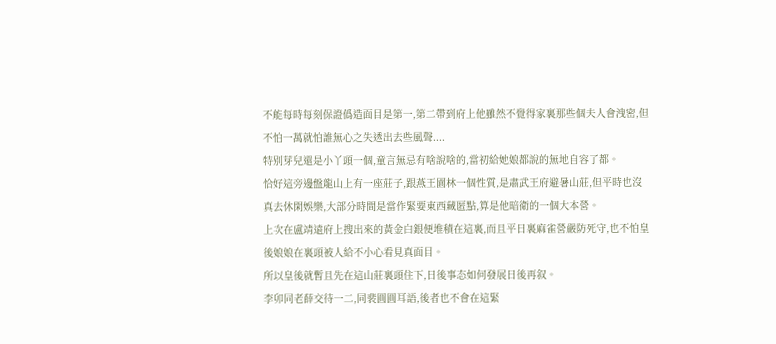不能每時每刻保證僞造面目是第一,第二帶到府上他雖然不覺得家裏那些個夫人會洩密,但不怕一萬就怕誰無心之失透出去些風聲....
特别芽兒還是小丫頭一個,童言無忌有啥說啥的,當初給她娘都說的無地自容了都。
恰好這旁邊盤龍山上有一座莊子,跟燕王園林一個性質,是肅武王府避暑山莊,但平時也沒真去休閑娛樂,大部分時間是當作緊要東西藏匿點,算是他暗衛的一個大本營。
上次在盧靖遠府上搜出來的黃金白銀便堆積在這裏,而且平日裏麻雀營嚴防死守,也不怕皇後娘娘在裏頭被人給不小心看見真面目。
所以皇後就暫且先在這山莊裏頭住下,日後事态如何發展日後再叙。
李卯同老薛交待一二,同裴圓圓耳語,後者也不會在這緊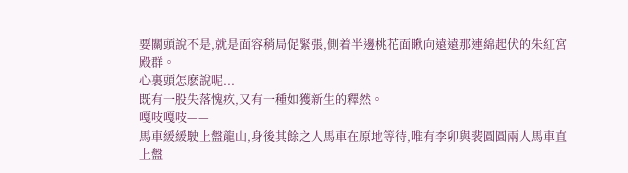要關頭說不是,就是面容稍局促緊張,側着半邊桃花面瞅向遠遠那連綿起伏的朱紅宮殿群。
心裏頭怎麽說呢...
既有一股失落愧疚,又有一種如獲新生的釋然。
嘎吱嘎吱——
馬車緩緩駛上盤龍山,身後其餘之人馬車在原地等待,唯有李卯與裴圓圓兩人馬車直上盤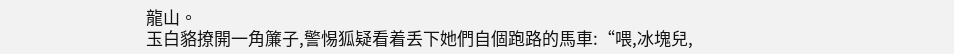龍山。
玉白貉撩開一角簾子,警惕狐疑看着丢下她們自個跑路的馬車:“喂,冰塊兒,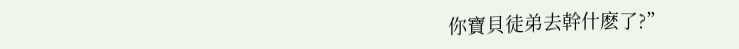你寶貝徒弟去幹什麽了?”